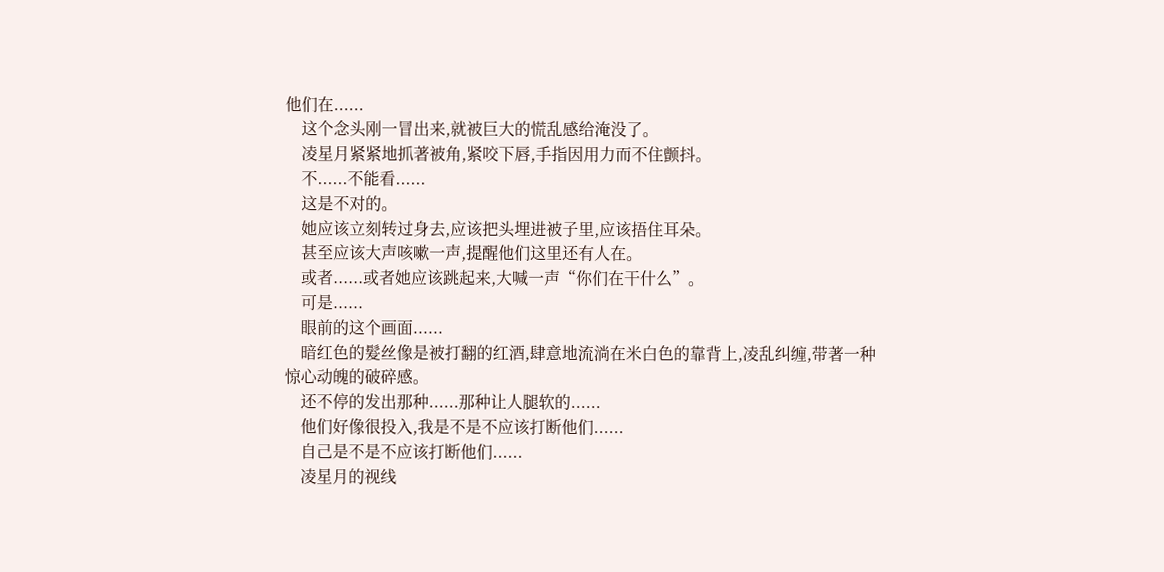他们在......
    这个念头刚一冒出来,就被巨大的慌乱感给淹没了。
    凌星月紧紧地抓著被角,紧咬下唇,手指因用力而不住颤抖。
    不......不能看......
    这是不对的。
    她应该立刻转过身去,应该把头埋进被子里,应该捂住耳朵。
    甚至应该大声咳嗽一声,提醒他们这里还有人在。
    或者......或者她应该跳起来,大喊一声“你们在干什么”。
    可是......
    眼前的这个画面......
    暗红色的髮丝像是被打翻的红酒,肆意地流淌在米白色的靠背上,凌乱纠缠,带著一种惊心动魄的破碎感。
    还不停的发出那种......那种让人腿软的......
    他们好像很投入,我是不是不应该打断他们......
    自己是不是不应该打断他们......
    凌星月的视线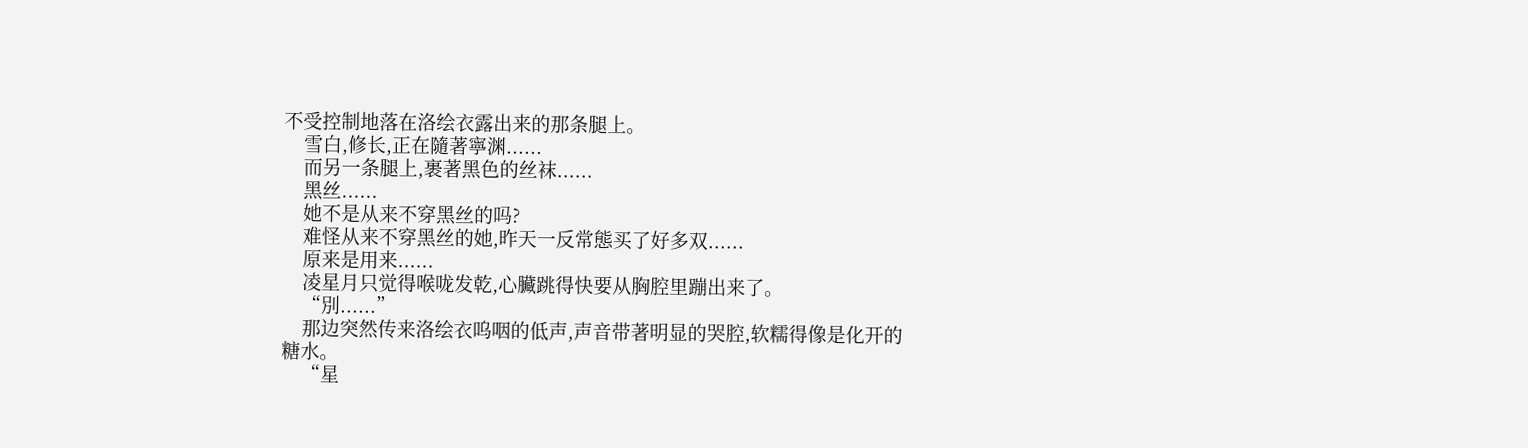不受控制地落在洛绘衣露出来的那条腿上。
    雪白,修长,正在隨著寧渊......
    而另一条腿上,裹著黑色的丝袜......
    黑丝......
    她不是从来不穿黑丝的吗?
    难怪从来不穿黑丝的她,昨天一反常態买了好多双......
    原来是用来......
    凌星月只觉得喉咙发乾,心臟跳得快要从胸腔里蹦出来了。
    “別......”
    那边突然传来洛绘衣呜咽的低声,声音带著明显的哭腔,软糯得像是化开的糖水。
    “星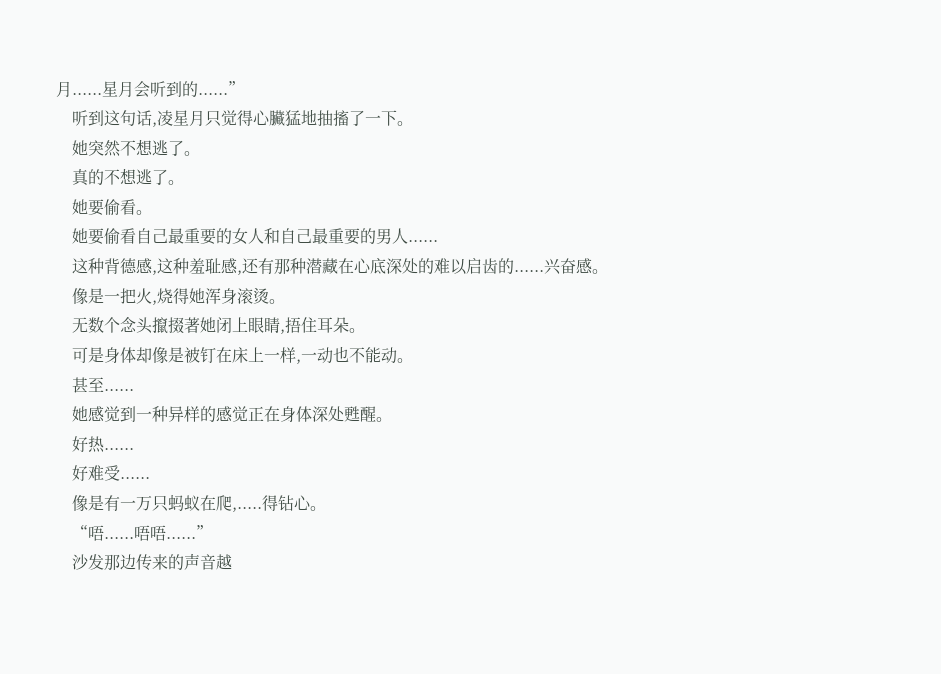月......星月会听到的......”
    听到这句话,凌星月只觉得心臟猛地抽搐了一下。
    她突然不想逃了。
    真的不想逃了。
    她要偷看。
    她要偷看自己最重要的女人和自己最重要的男人......
    这种背德感,这种羞耻感,还有那种潜藏在心底深处的难以启齿的......兴奋感。
    像是一把火,烧得她浑身滚烫。
    无数个念头攛掇著她闭上眼睛,捂住耳朵。
    可是身体却像是被钉在床上一样,一动也不能动。
    甚至......
    她感觉到一种异样的感觉正在身体深处甦醒。
    好热......
    好难受......
    像是有一万只蚂蚁在爬,.....得钻心。
    “唔......唔唔......”
    沙发那边传来的声音越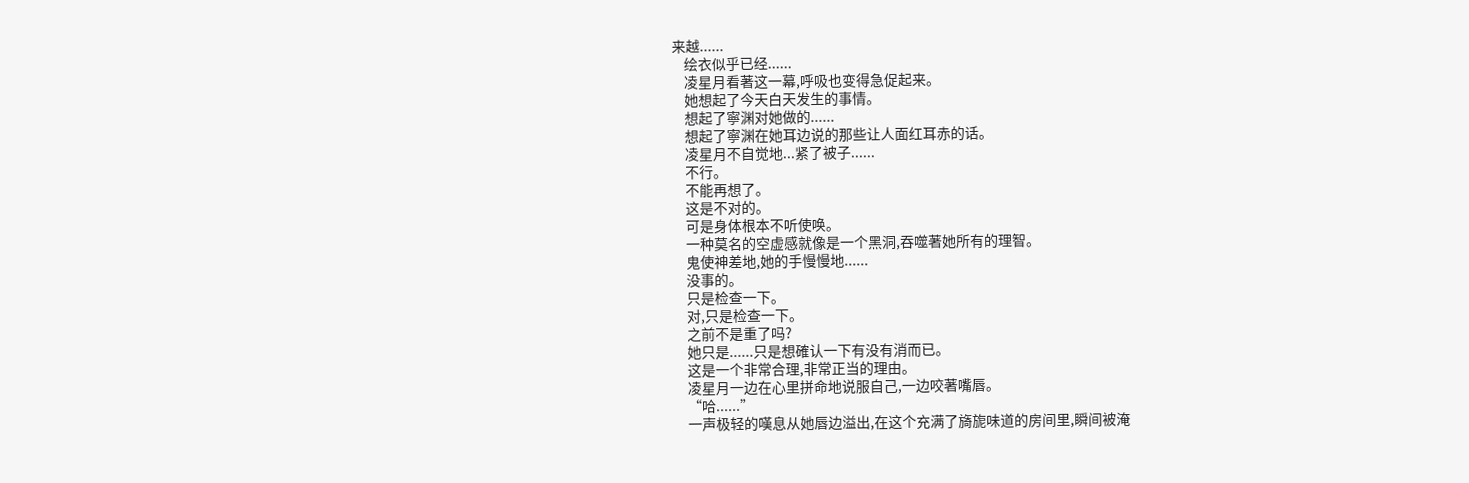来越......
    绘衣似乎已经......
    凌星月看著这一幕,呼吸也变得急促起来。
    她想起了今天白天发生的事情。
    想起了寧渊对她做的......
    想起了寧渊在她耳边说的那些让人面红耳赤的话。
    凌星月不自觉地...紧了被子......
    不行。
    不能再想了。
    这是不对的。
    可是身体根本不听使唤。
    一种莫名的空虚感就像是一个黑洞,吞噬著她所有的理智。
    鬼使神差地,她的手慢慢地......
    没事的。
    只是检查一下。
    对,只是检查一下。
    之前不是重了吗?
    她只是......只是想確认一下有没有消而已。
    这是一个非常合理,非常正当的理由。
    凌星月一边在心里拼命地说服自己,一边咬著嘴唇。
    “哈......”
    一声极轻的嘆息从她唇边溢出,在这个充满了旖旎味道的房间里,瞬间被淹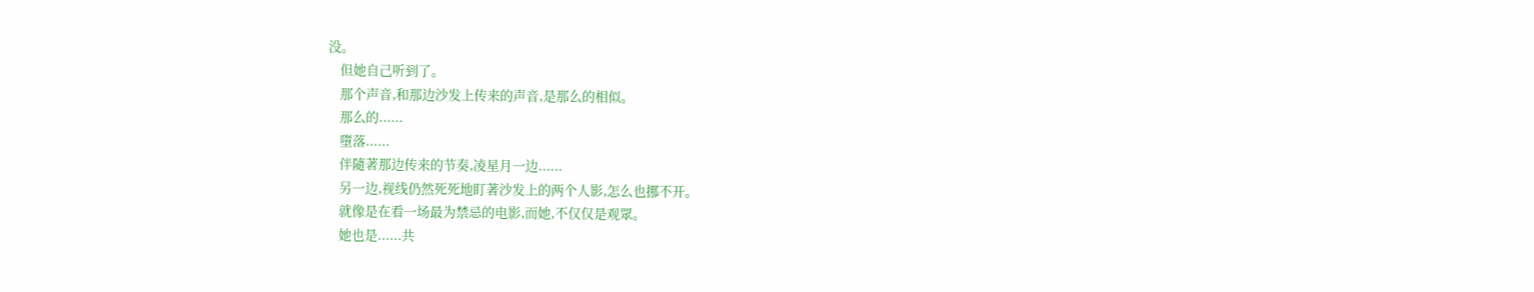没。
    但她自己听到了。
    那个声音,和那边沙发上传来的声音,是那么的相似。
    那么的......
    墮落......
    伴隨著那边传来的节奏,凌星月一边......
    另一边,视线仍然死死地盯著沙发上的两个人影,怎么也挪不开。
    就像是在看一场最为禁忌的电影,而她,不仅仅是观眾。
    她也是......共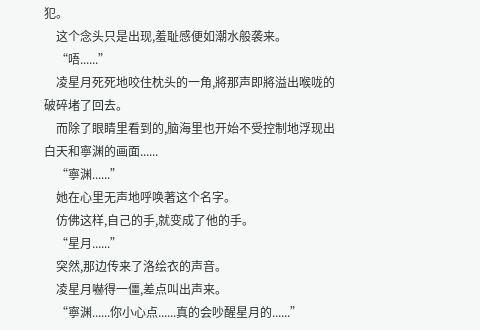犯。
    这个念头只是出现,羞耻感便如潮水般袭来。
    “唔......”
    凌星月死死地咬住枕头的一角,將那声即將溢出喉咙的破碎堵了回去。
    而除了眼睛里看到的,脑海里也开始不受控制地浮现出白天和寧渊的画面......
    “寧渊......”
    她在心里无声地呼唤著这个名字。
    仿佛这样,自己的手,就变成了他的手。
    “星月......”
    突然,那边传来了洛绘衣的声音。
    凌星月嚇得一僵,差点叫出声来。
    “寧渊......你小心点......真的会吵醒星月的......”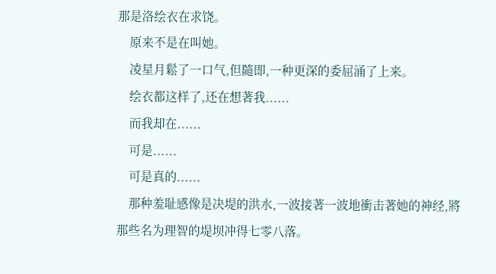那是洛绘衣在求饶。
    原来不是在叫她。
    凌星月鬆了一口气,但隨即,一种更深的委屈涌了上来。
    绘衣都这样了,还在想著我......
    而我却在......
    可是......
    可是真的......
    那种羞耻感像是决堤的洪水,一波接著一波地衝击著她的神经,將那些名为理智的堤坝冲得七零八落。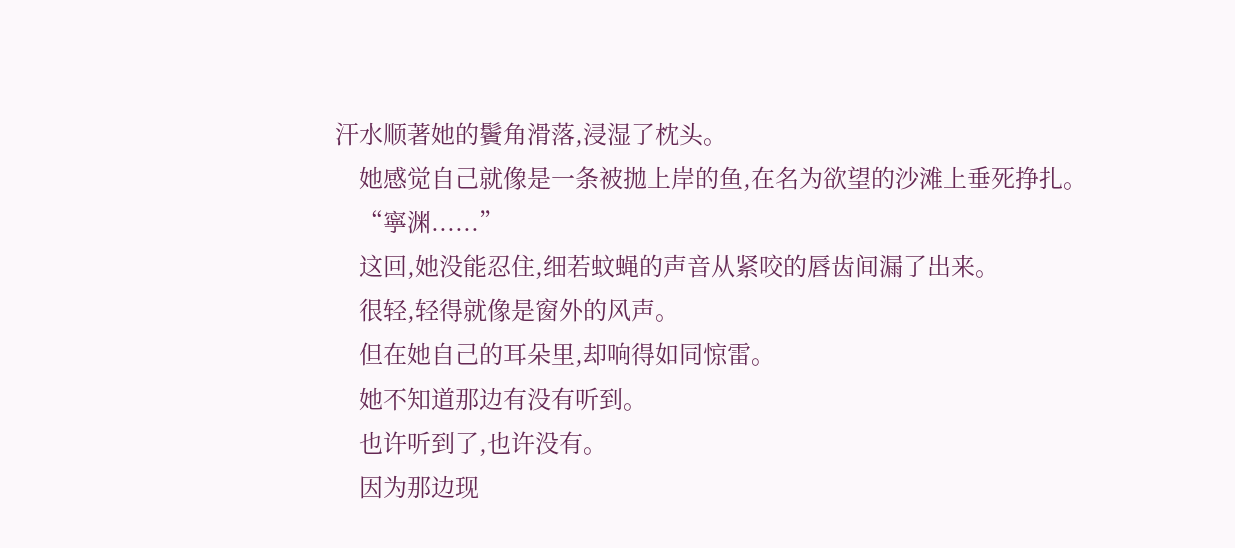汗水顺著她的鬢角滑落,浸湿了枕头。
    她感觉自己就像是一条被拋上岸的鱼,在名为欲望的沙滩上垂死挣扎。
    “寧渊......”
    这回,她没能忍住,细若蚊蝇的声音从紧咬的唇齿间漏了出来。
    很轻,轻得就像是窗外的风声。
    但在她自己的耳朵里,却响得如同惊雷。
    她不知道那边有没有听到。
    也许听到了,也许没有。
    因为那边现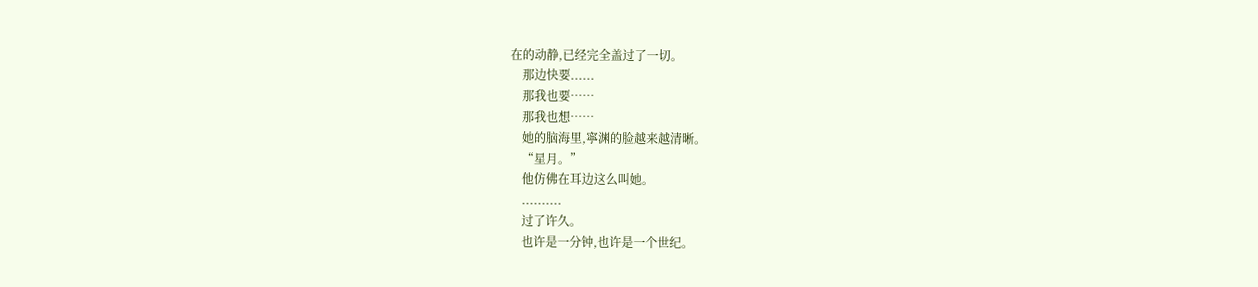在的动静,已经完全盖过了一切。
    那边快要......
    那我也要……
    那我也想……
    她的脑海里,寧渊的脸越来越清晰。
    “星月。”
    他仿佛在耳边这么叫她。
    ..........
    过了许久。
    也许是一分钟,也许是一个世纪。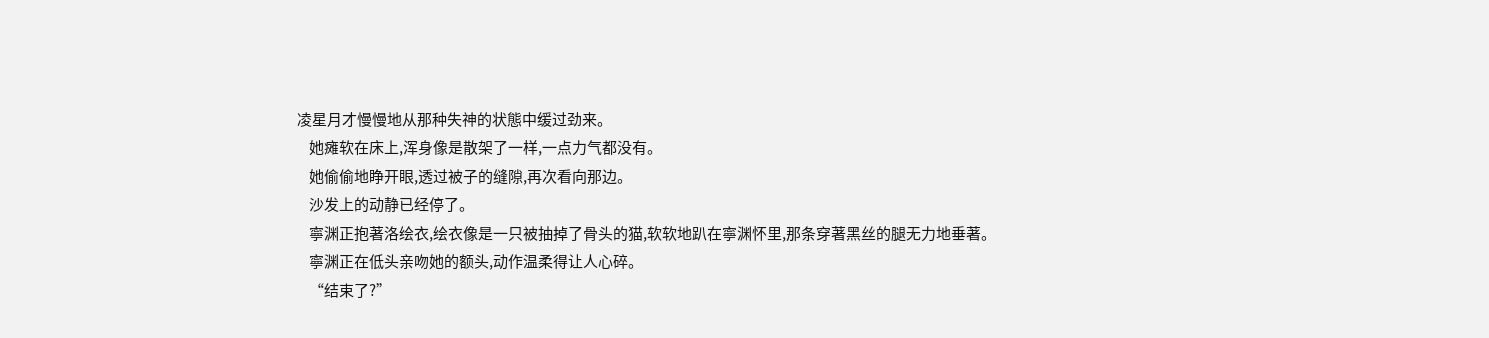凌星月才慢慢地从那种失神的状態中缓过劲来。
    她瘫软在床上,浑身像是散架了一样,一点力气都没有。
    她偷偷地睁开眼,透过被子的缝隙,再次看向那边。
    沙发上的动静已经停了。
    寧渊正抱著洛绘衣,绘衣像是一只被抽掉了骨头的猫,软软地趴在寧渊怀里,那条穿著黑丝的腿无力地垂著。
    寧渊正在低头亲吻她的额头,动作温柔得让人心碎。
    “结束了?”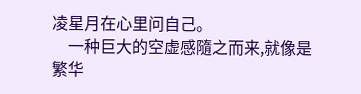凌星月在心里问自己。
    一种巨大的空虚感隨之而来,就像是繁华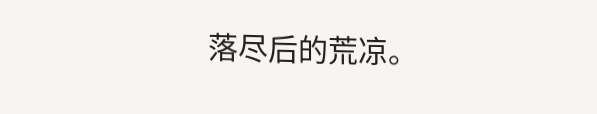落尽后的荒凉。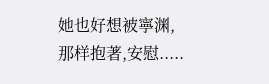她也好想被寧渊,那样抱著,安慰.....